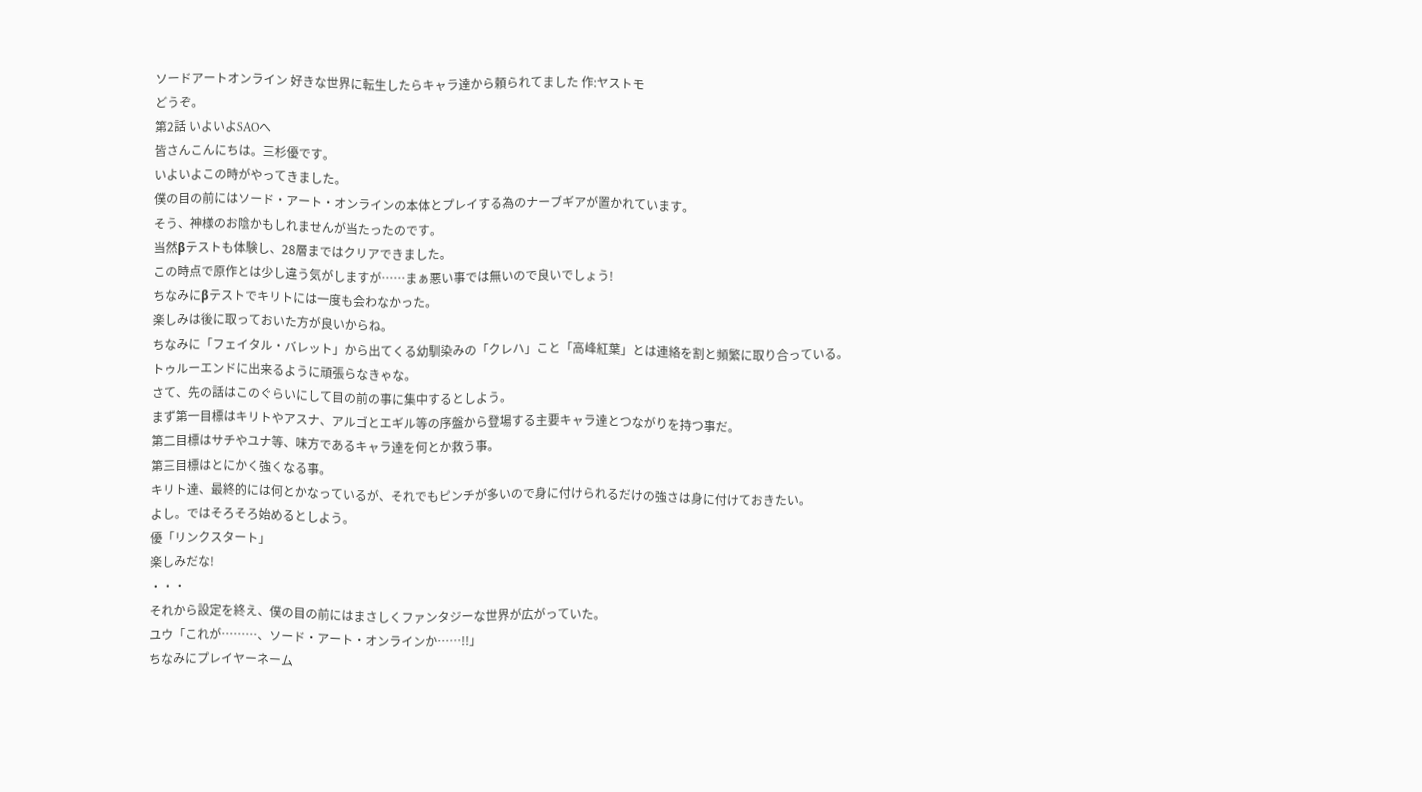ソードアートオンライン 好きな世界に転生したらキャラ達から頼られてました 作:ヤストモ
どうぞ。
第2話 いよいよSAOへ
皆さんこんにちは。三杉優です。
いよいよこの時がやってきました。
僕の目の前にはソード・アート・オンラインの本体とプレイする為のナーブギアが置かれています。
そう、神様のお陰かもしれませんが当たったのです。
当然βテストも体験し、28層まではクリアできました。
この時点で原作とは少し違う気がしますが……まぁ悪い事では無いので良いでしょう!
ちなみにβテストでキリトには一度も会わなかった。
楽しみは後に取っておいた方が良いからね。
ちなみに「フェイタル・バレット」から出てくる幼馴染みの「クレハ」こと「高峰紅葉」とは連絡を割と頻繁に取り合っている。
トゥルーエンドに出来るように頑張らなきゃな。
さて、先の話はこのぐらいにして目の前の事に集中するとしよう。
まず第一目標はキリトやアスナ、アルゴとエギル等の序盤から登場する主要キャラ達とつながりを持つ事だ。
第二目標はサチやユナ等、味方であるキャラ達を何とか救う事。
第三目標はとにかく強くなる事。
キリト達、最終的には何とかなっているが、それでもピンチが多いので身に付けられるだけの強さは身に付けておきたい。
よし。ではそろそろ始めるとしよう。
優「リンクスタート」
楽しみだな!
・・・
それから設定を終え、僕の目の前にはまさしくファンタジーな世界が広がっていた。
ユウ「これが………、ソード・アート・オンラインか……!!」
ちなみにプレイヤーネーム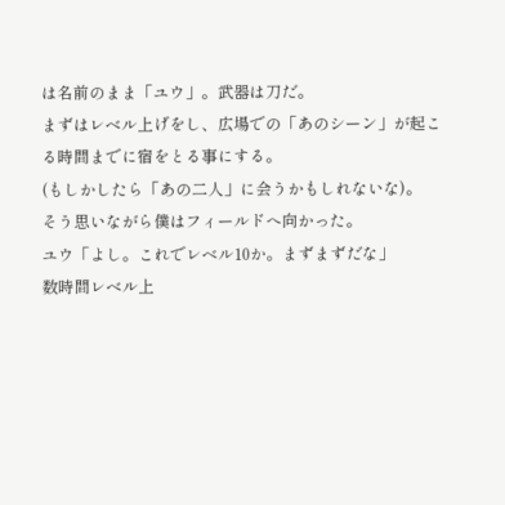は名前のまま「ユウ」。武器は刀だ。
まずはレベル上げをし、広場での「あのシーン」が起こる時間までに宿をとる事にする。
(もしかしたら「あの二人」に会うかもしれないな)。
そう思いながら僕はフィールドへ向かった。
ユウ「よし。これでレベル10か。まずまずだな」
数時間レベル上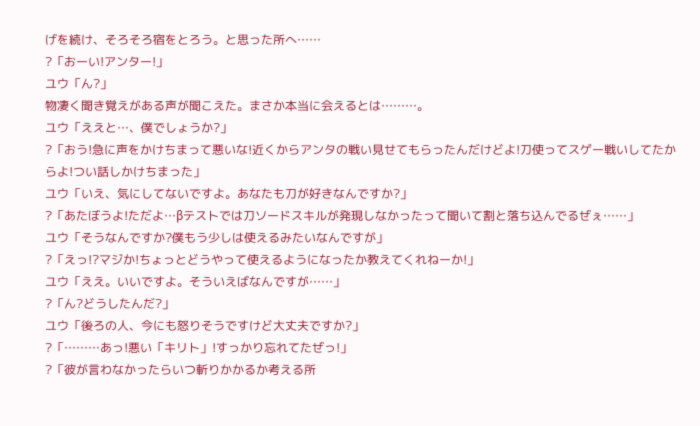げを続け、そろそろ宿をとろう。と思った所へ……
?「おーい!アンター!」
ユウ「ん?」
物凄く聞き覚えがある声が聞こえた。まさか本当に会えるとは………。
ユウ「ええと…、僕でしょうか?」
?「おう!急に声をかけちまって悪いな!近くからアンタの戦い見せてもらったんだけどよ!刀使ってスゲー戦いしてたからよ!つい話しかけちまった」
ユウ「いえ、気にしてないですよ。あなたも刀が好きなんですか?」
?「あたぼうよ!ただよ…βテストでは刀ソードスキルが発現しなかったって聞いて割と落ち込んでるぜぇ……」
ユウ「そうなんですか?僕もう少しは使えるみたいなんですが」
?「えっ!?マジか!ちょっとどうやって使えるようになったか教えてくれねーか!」
ユウ「ええ。いいですよ。そういえばなんですが……」
?「ん?どうしたんだ?」
ユウ「後ろの人、今にも怒りそうですけど大丈夫ですか?」
?「………あっ!悪い「キリト」!すっかり忘れてたぜっ!」
?「彼が言わなかったらいつ斬りかかるか考える所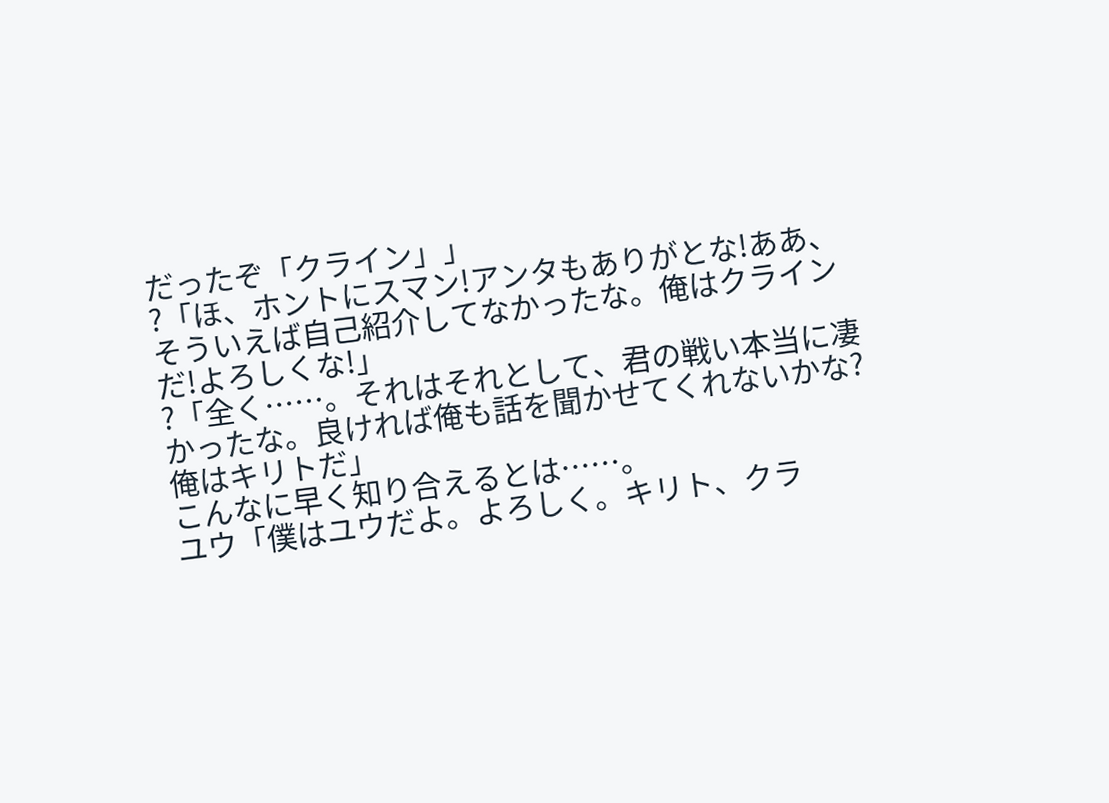だったぞ「クライン」」
?「ほ、ホントにスマン!アンタもありがとな!ああ、そういえば自己紹介してなかったな。俺はクラインだ!よろしくな!」
?「全く……。それはそれとして、君の戦い本当に凄かったな。良ければ俺も話を聞かせてくれないかな?俺はキリトだ」
こんなに早く知り合えるとは……。
ユウ「僕はユウだよ。よろしく。キリト、クラ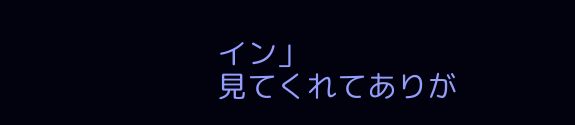イン」
見てくれてありが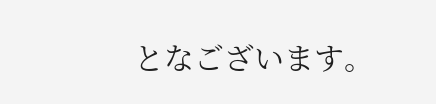となございます。